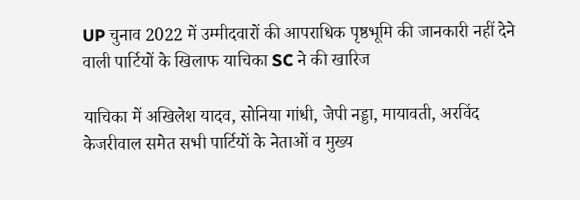UP चुनाव 2022 में उम्मीदवारों की आपराधिक पृष्ठभूमि की जानकारी नहीं देने वाली पार्टियों के खिलाफ याचिका SC ने की खारिज

याचिका में अखिलेश यादव, सोनिया गांधी, जेपी नड्डा, मायावती, अरविंद केजरीवाल समेत सभी पार्टियों के नेताओं व मुख्य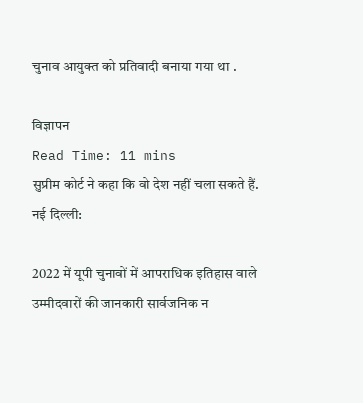चुनाव आयुक्त को प्रतिवादी बनाया गया था .

विज्ञापन
Read Time: 11 mins
सुप्रीम कोर्ट ने कहा कि वो देश नहीं चला सकते हैं.
नई दिल्ली:

2022 में यूपी चुनावों में आपराधिक इतिहास वाले उम्मीदवारों की जानकारी सार्वजनिक न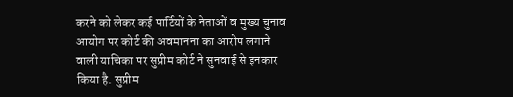करने को लेकर कई पार्टियों के नेताओं व मुख्य चुनाव आयोग पर कोर्ट की अवमानना का आरोप लगाने वाली याचिका पर सुप्रीम कोर्ट ने सुनवाई से इनकार किया है. सुप्रीम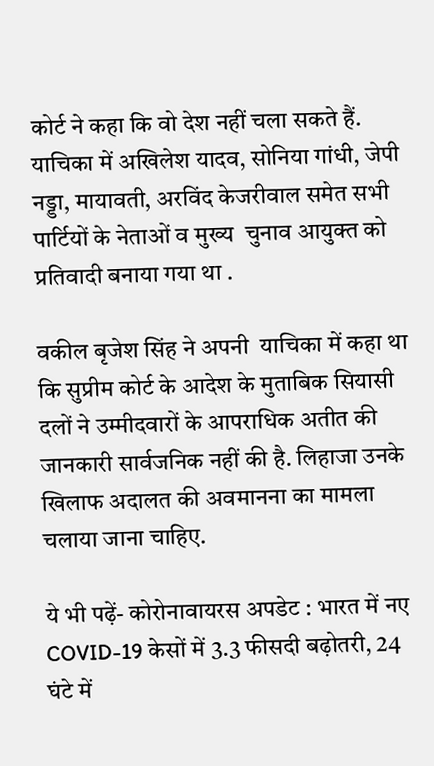कोर्ट ने कहा कि वो देश नहीं चला सकते हैं. याचिका में अखिलेश यादव, सोनिया गांधी, जेपी नड्डा, मायावती, अरविंद केजरीवाल समेत सभी पार्टियों के नेताओं व मुख्य  चुनाव आयुक्त को प्रतिवादी बनाया गया था .

वकील बृजेश सिंह ने अपनी  याचिका में कहा था कि सुप्रीम कोर्ट के आदेश के मुताबिक सियासी दलों ने उम्मीदवारों के आपराधिक अतीत की जानकारी सार्वजनिक नहीं की है. लिहाजा उनके खिलाफ अदालत की अवमानना का मामला चलाया जाना चाहिए.

ये भी पढ़ें- कोरोनावायरस अपडेट : भारत में नए COVID-19 केसों में 3.3 फीसदी बढ़ोतरी, 24 घंटे में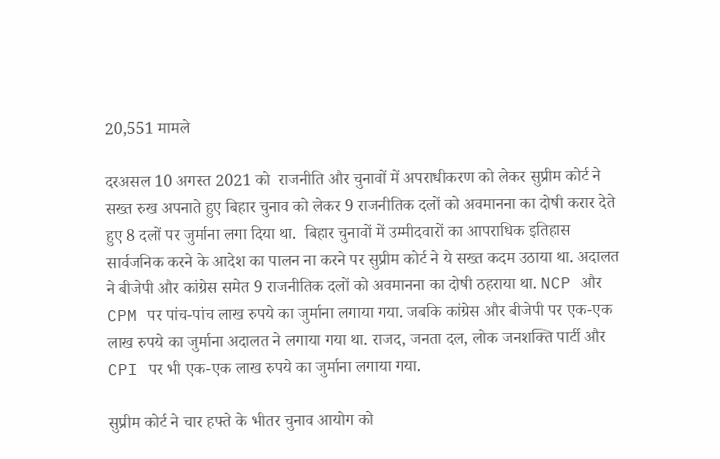20,551 मामले

दरअसल 10 अगस्त 2021 को  राजनीति और चुनावों में अपराधीकरण को लेकर सुप्रीम कोर्ट ने सख्त रुख अपनाते हुए बिहार चुनाव को लेकर 9 राजनीतिक दलों को अवमानना का दोषी करार देते हुए 8 दलों पर जुर्माना लगा दिया था.  बिहार चुनावों में उम्मीदवारों का आपराधिक इतिहास सार्वजनिक करने के आदेश का पालन ना करने पर सुप्रीम कोर्ट ने ये सख्त कदम उठाया था. अदालत ने बीजेपी और कांग्रेस समेत 9 राजनीतिक दलों को अवमानना का दोषी ठहराया था. NCP और CPM पर पांच-पांच लाख रुपये का जुर्माना लगाया गया. जबकि कांग्रेस और बीजेपी पर एक-एक लाख रुपये का जुर्माना अदालत ने लगाया गया था. राजद, जनता दल, लोक जनशक्त‍ि पार्टी और CPI पर भी एक-एक लाख रुपये का जुर्माना लगाया गया.

सुप्रीम कोर्ट ने चार हफ्ते के भीतर चुनाव आयोग को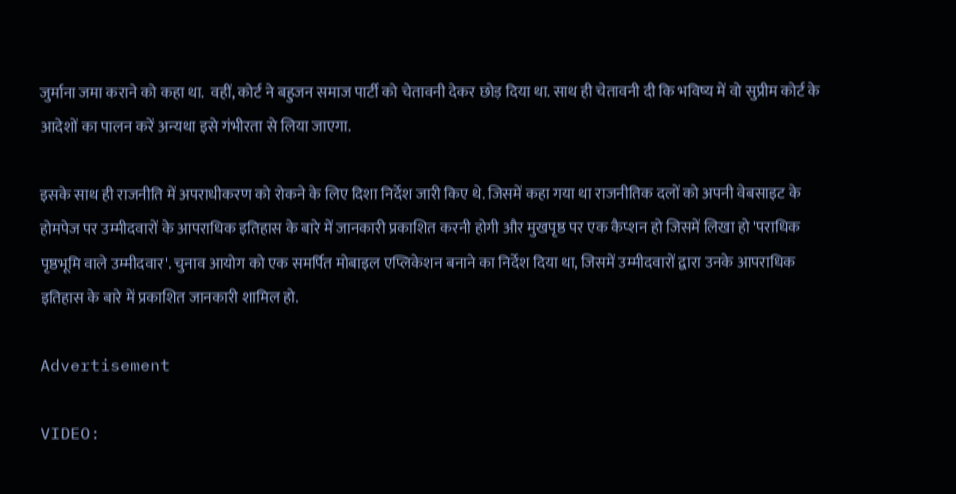जुर्माना जमा कराने को कहा था.  वहीं, कोर्ट ने बहुजन समाज पार्टी को चेतावनी देकर छोड़ दिया था. साथ ही चेतावनी दी कि भविष्य में वो सुप्रीम कोर्ट के आदेशों का पालन करें अन्यथा इसे गंभीरता से लिया जाएगा.

इसके साथ ही राजनीति में अपराधीकरण को रोकने के लिए दिशा निर्देश जारी किए थे. जिसमें कहा गया था राजनीतिक दलों को अपनी वेबसाइट के होमपेज पर उम्मीदवारों के आपराधिक इतिहास के बारे में जानकारी प्रकाशित करनी होगी और मुखपृष्ठ पर एक कैप्शन हो जिसमें लिखा हो 'पराधिक पृष्ठभूमि वाले उम्मीदवार'. चुनाव आयोग को एक समर्पित मोबाइल एप्लिकेशन बनाने का निर्देश दिया था, जिसमें उम्मीदवारों द्वारा उनके आपराधिक इतिहास के बारे में प्रकाशित जानकारी शामिल हो.

Advertisement

VIDEO: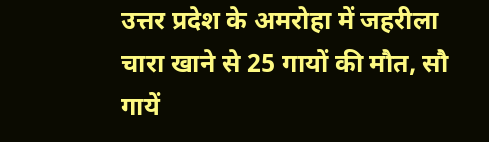उत्तर प्रदेश के अमरोहा में जहरीला चारा खाने से 25 गायों की मौत, सौ गायें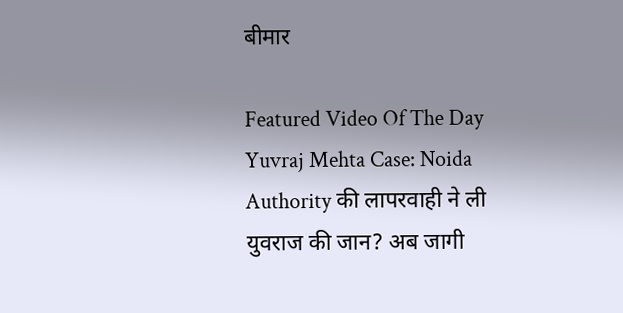बीमार

Featured Video Of The Day
Yuvraj Mehta Case: Noida Authority की लापरवाही ने ली युवराज की जान? अब जागी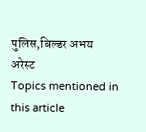पुलिस,बिल्डर अभय अरेस्ट
Topics mentioned in this article